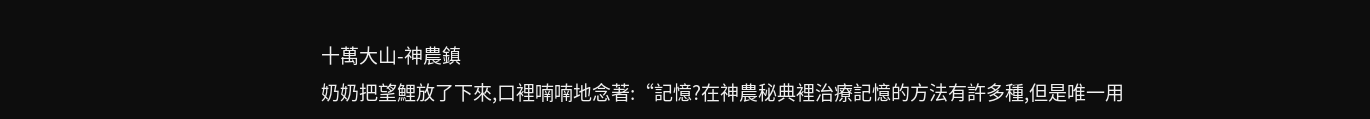十萬大山-神農鎮
奶奶把望鯉放了下來,口裡喃喃地念著:“記憶?在神農秘典裡治療記憶的方法有許多種,但是唯一用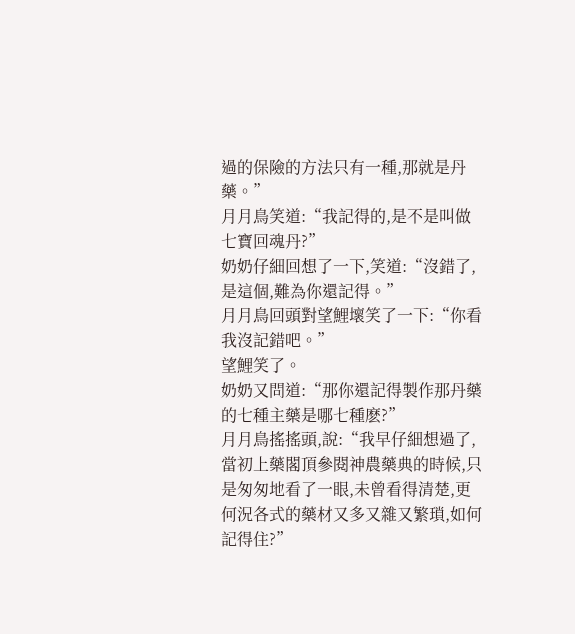過的保險的方法只有一種,那就是丹藥。”
月月鳥笑道:“我記得的,是不是叫做七寶回魂丹?”
奶奶仔細回想了一下,笑道:“沒錯了,是這個,難為你還記得。”
月月鳥回頭對望鯉壞笑了一下:“你看我沒記錯吧。”
望鯉笑了。
奶奶又問道:“那你還記得製作那丹藥的七種主藥是哪七種麽?”
月月鳥搖搖頭,說:“我早仔細想過了,當初上藥閣頂參閱神農藥典的時候,只是匆匆地看了一眼,未曾看得清楚,更何況各式的藥材又多又雜又繁瑣,如何記得住?”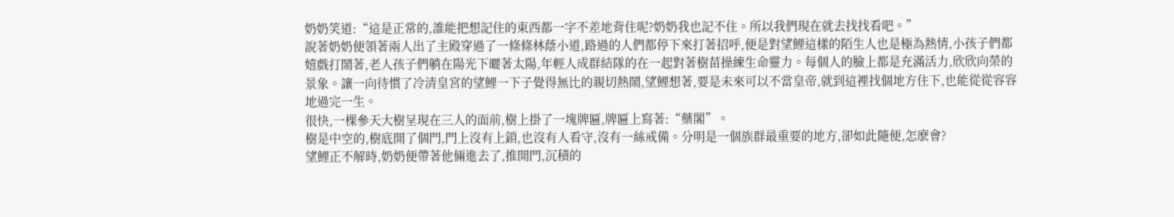奶奶笑道:“這是正常的,誰能把想記住的東西都一字不差地背住呢?奶奶我也記不住。所以我們現在就去找找看吧。”
說著奶奶便領著兩人出了主殿穿過了一條條林蔭小道,路過的人們都停下來打著招呼,便是對望鯉這樣的陌生人也是極為熱情,小孩子們都嬉戲打鬧著,老人孩子們躺在陽光下曬著太陽,年輕人成群結隊的在一起對著樹苗操練生命靈力。每個人的臉上都是充滿活力,欣欣向榮的景象。讓一向待慣了冷清皇宮的望鯉一下子覺得無比的親切熱鬧,望鯉想著,要是未來可以不當皇帝,就到這裡找個地方住下,也能從從容容地過完一生。
很快,一棵參天大樹呈現在三人的面前,樹上掛了一塊牌匾,牌匾上寫著:“藥閣”。
樹是中空的,樹底開了個門,門上沒有上鎖,也沒有人看守,沒有一絲戒備。分明是一個族群最重要的地方,卻如此隨便,怎麽會?
望鯉正不解時,奶奶便帶著他倆進去了,推開門,沉積的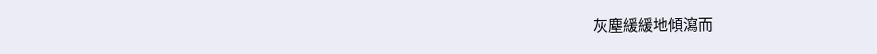灰塵緩緩地傾瀉而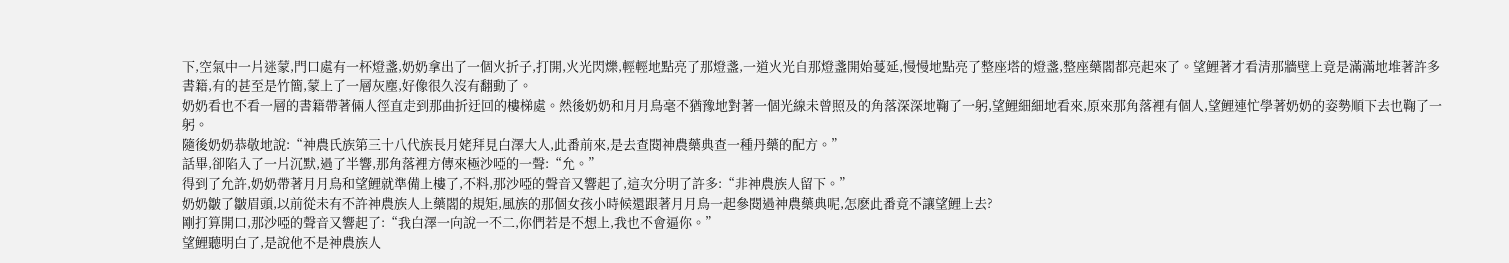下,空氣中一片迷蒙,門口處有一杯燈盞,奶奶拿出了一個火折子,打開,火光閃爍,輕輕地點亮了那燈盞,一道火光自那燈盞開始蔓延,慢慢地點亮了整座塔的燈盞,整座藥閣都亮起來了。望鯉著才看清那牆壁上竟是滿滿地堆著許多書籍,有的甚至是竹簡,蒙上了一層灰塵,好像很久沒有翻動了。
奶奶看也不看一層的書籍帶著倆人徑直走到那曲折迂回的樓梯處。然後奶奶和月月鳥毫不猶豫地對著一個光線未曾照及的角落深深地鞠了一躬,望鯉細細地看來,原來那角落裡有個人,望鯉連忙學著奶奶的姿勢順下去也鞠了一躬。
隨後奶奶恭敬地說:“神農氏族第三十八代族長月姥拜見白澤大人,此番前來,是去查閱神農藥典查一種丹藥的配方。”
話畢,卻陷入了一片沉默,過了半響,那角落裡方傳來極沙啞的一聲:“允。”
得到了允許,奶奶帶著月月鳥和望鯉就準備上樓了,不料,那沙啞的聲音又響起了,這次分明了許多:“非神農族人留下。”
奶奶皺了皺眉頭,以前從未有不許神農族人上藥閣的規矩,風族的那個女孩小時候還跟著月月鳥一起參閱過神農藥典呢,怎麽此番竟不讓望鯉上去?
剛打算開口,那沙啞的聲音又響起了:“我白澤一向說一不二,你們若是不想上,我也不會逼你。”
望鯉聽明白了,是說他不是神農族人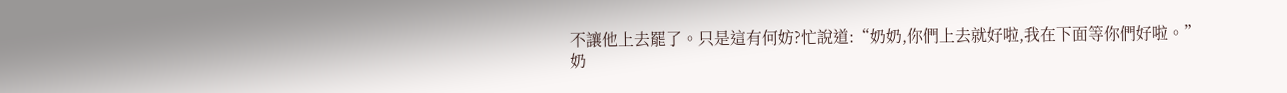不讓他上去罷了。只是這有何妨?忙說道:“奶奶,你們上去就好啦,我在下面等你們好啦。”
奶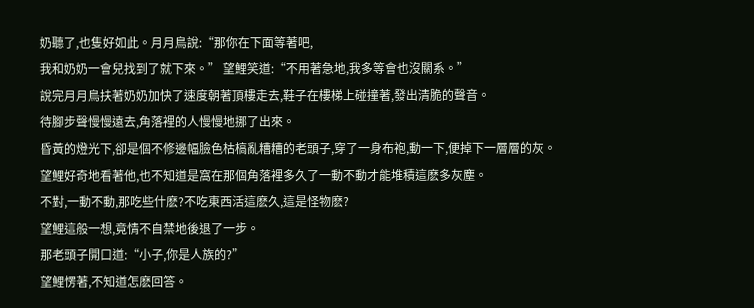奶聽了,也隻好如此。月月鳥說:“那你在下面等著吧,
我和奶奶一會兒找到了就下來。” 望鯉笑道:“不用著急地,我多等會也沒關系。”
說完月月鳥扶著奶奶加快了速度朝著頂樓走去,鞋子在樓梯上碰撞著,發出清脆的聲音。
待腳步聲慢慢遠去,角落裡的人慢慢地挪了出來。
昏黃的燈光下,卻是個不修邊幅臉色枯槁亂糟糟的老頭子,穿了一身布袍,動一下,便掉下一層層的灰。
望鯉好奇地看著他,也不知道是窩在那個角落裡多久了一動不動才能堆積這麽多灰塵。
不對,一動不動,那吃些什麽?不吃東西活這麽久,這是怪物麽?
望鯉這般一想,竟情不自禁地後退了一步。
那老頭子開口道:“小子,你是人族的?”
望鯉愣著,不知道怎麽回答。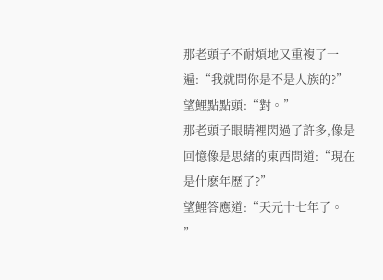那老頭子不耐煩地又重複了一遍:“我就問你是不是人族的?”
望鯉點點頭:“對。”
那老頭子眼睛裡閃過了許多,像是回憶像是思緒的東西問道:“現在是什麽年歷了?”
望鯉答應道:“天元十七年了。 ”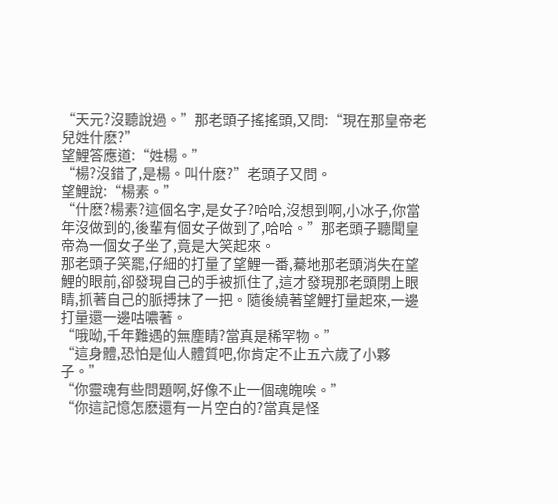“天元?沒聽說過。”那老頭子搖搖頭,又問:“現在那皇帝老兒姓什麽?”
望鯉答應道:“姓楊。”
“楊?沒錯了,是楊。叫什麽?”老頭子又問。
望鯉說:“楊素。”
“什麽?楊素?這個名字,是女子?哈哈,沒想到啊,小冰子,你當年沒做到的,後輩有個女子做到了,哈哈。”那老頭子聽聞皇帝為一個女子坐了,竟是大笑起來。
那老頭子笑罷,仔細的打量了望鯉一番,驀地那老頭消失在望鯉的眼前,卻發現自己的手被抓住了,這才發現那老頭閉上眼睛,抓著自己的脈搏抹了一把。隨後繞著望鯉打量起來,一邊打量還一邊咕噥著。
“哦呦,千年難遇的無塵睛?當真是稀罕物。”
“這身體,恐怕是仙人體質吧,你肯定不止五六歲了小夥子。”
“你靈魂有些問題啊,好像不止一個魂魄唉。”
“你這記憶怎麽還有一片空白的?當真是怪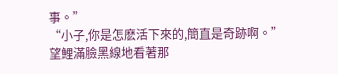事。”
“小子,你是怎麽活下來的,簡直是奇跡啊。”
望鯉滿臉黑線地看著那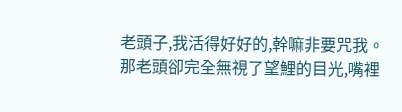老頭子,我活得好好的,幹嘛非要咒我。
那老頭卻完全無視了望鯉的目光,嘴裡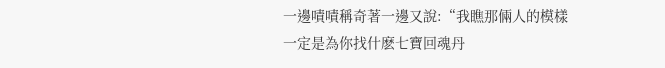一邊嘖嘖稱奇著一邊又說:“我瞧那倆人的模樣一定是為你找什麽七寶回魂丹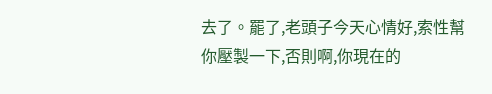去了。罷了,老頭子今天心情好,索性幫你壓製一下,否則啊,你現在的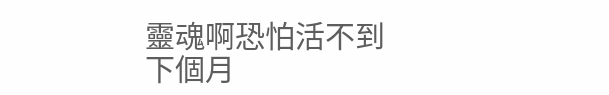靈魂啊恐怕活不到下個月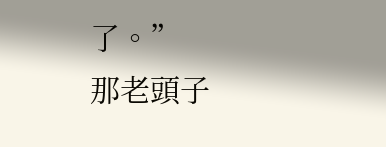了。”
那老頭子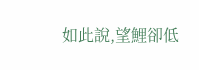如此說,望鯉卻低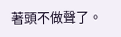著頭不做聲了。